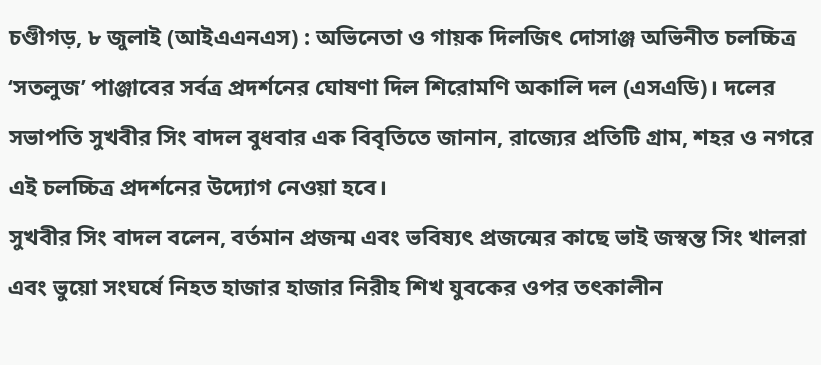চণ্ডীগড়, ৮ জুলাই (আইএএনএস) : অভিনেতা ও গায়ক দিলজিৎ দোসাঞ্জ অভিনীত চলচ্চিত্র ‘সতলুজ’ পাঞ্জাবের সর্বত্র প্রদর্শনের ঘোষণা দিল শিরোমণি অকালি দল (এসএডি)। দলের সভাপতি সুখবীর সিং বাদল বুধবার এক বিবৃতিতে জানান, রাজ্যের প্রতিটি গ্রাম, শহর ও নগরে এই চলচ্চিত্র প্রদর্শনের উদ্যোগ নেওয়া হবে।
সুখবীর সিং বাদল বলেন, বর্তমান প্রজন্ম এবং ভবিষ্যৎ প্রজন্মের কাছে ভাই জস্বন্ত সিং খালরা এবং ভুয়ো সংঘর্ষে নিহত হাজার হাজার নিরীহ শিখ যুবকের ওপর তৎকালীন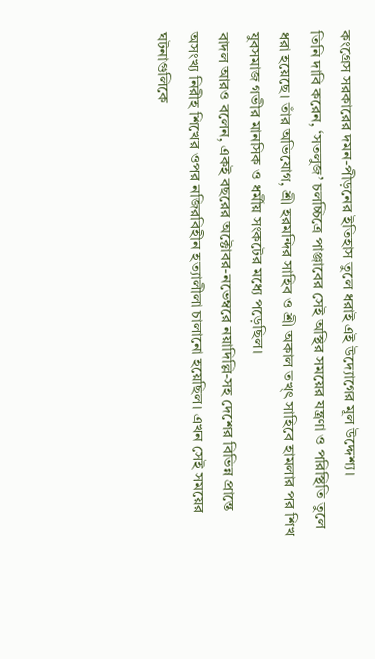কংগ্রেস সরকারের দমন-পীড়নের ইতিহাস তুলে ধরাই এই উদ্যোগের মূল উদ্দেশ্য।
তিনি দাবি করেন, ‘সতলুজ’ চলচ্চিত্রে পাঞ্জাবের সেই অস্থির সময়ের যন্ত্রণা ও পরিস্থিতি তুলে ধরা হয়েছে। তাঁর অভিযোগ, শ্রী হরমন্দির সাহিব ও শ্রী অকাল তখ্ৎ সাহিবে হামলার পর শিখ যুবসমাজ গভীর মানসিক ও ধর্মীয় সংকটের মধ্যে পড়েছিল।
বাদল আরও বলেন, একই বছরের অক্টোবর-নভেম্বরে নয়াদিল্লি-সহ দেশের বিভিন্ন প্রান্তে অসংখ্য নিরীহ শিখের ওপর নজিরবিহীন হত্যালীলা চালানো হয়েছিল। এখন সেই সময়ের ঘটনাগুলিকে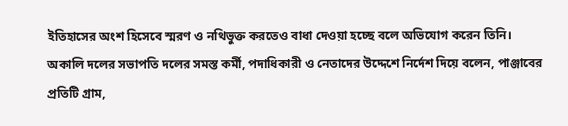ইতিহাসের অংশ হিসেবে স্মরণ ও নথিভুক্ত করতেও বাধা দেওয়া হচ্ছে বলে অভিযোগ করেন তিনি।
অকালি দলের সভাপতি দলের সমস্ত কর্মী, পদাধিকারী ও নেতাদের উদ্দেশে নির্দেশ দিয়ে বলেন, পাঞ্জাবের প্রতিটি গ্রাম,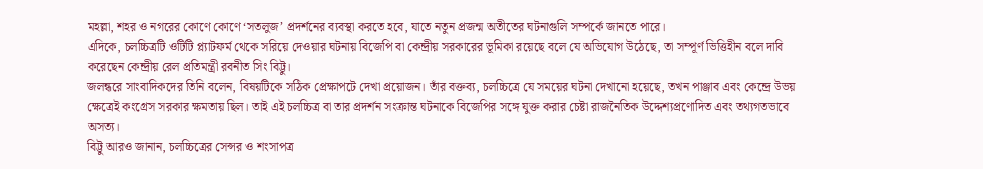মহল্লা, শহর ও নগরের কোণে কোণে ‘সতলুজ’ প্রদর্শনের ব্যবস্থা করতে হবে, যাতে নতুন প্রজন্ম অতীতের ঘটনাগুলি সম্পর্কে জানতে পারে।
এদিকে, চলচ্চিত্রটি ওটিটি প্ল্যাটফর্ম থেকে সরিয়ে দেওয়ার ঘটনায় বিজেপি বা কেন্দ্রীয় সরকারের ভূমিকা রয়েছে বলে যে অভিযোগ উঠেছে, তা সম্পূর্ণ ভিত্তিহীন বলে দাবি করেছেন কেন্দ্রীয় রেল প্রতিমন্ত্রী রবনীত সিং বিট্টু।
জলন্ধরে সাংবাদিকদের তিনি বলেন, বিষয়টিকে সঠিক প্রেক্ষাপটে দেখা প্রয়োজন। তাঁর বক্তব্য, চলচ্চিত্রে যে সময়ের ঘটনা দেখানো হয়েছে, তখন পাঞ্জাব এবং কেন্দ্রে উভয় ক্ষেত্রেই কংগ্রেস সরকার ক্ষমতায় ছিল। তাই এই চলচ্চিত্র বা তার প্রদর্শন সংক্রান্ত ঘটনাকে বিজেপির সঙ্গে যুক্ত করার চেষ্টা রাজনৈতিক উদ্দেশ্যপ্রণোদিত এবং তথ্যগতভাবে অসত্য।
বিট্টু আরও জানান, চলচ্চিত্রের সেন্সর ও শংসাপত্র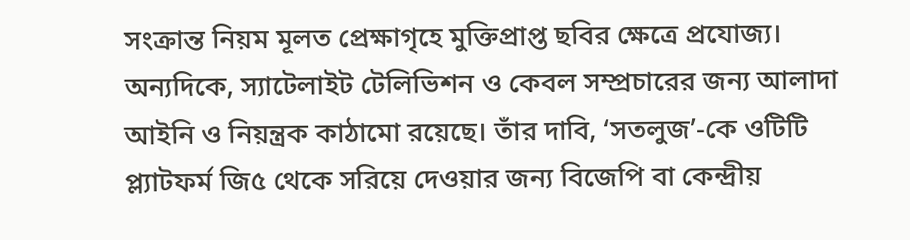সংক্রান্ত নিয়ম মূলত প্রেক্ষাগৃহে মুক্তিপ্রাপ্ত ছবির ক্ষেত্রে প্রযোজ্য। অন্যদিকে, স্যাটেলাইট টেলিভিশন ও কেবল সম্প্রচারের জন্য আলাদা আইনি ও নিয়ন্ত্রক কাঠামো রয়েছে। তাঁর দাবি, ‘সতলুজ’-কে ওটিটি প্ল্যাটফর্ম জি৫ থেকে সরিয়ে দেওয়ার জন্য বিজেপি বা কেন্দ্রীয়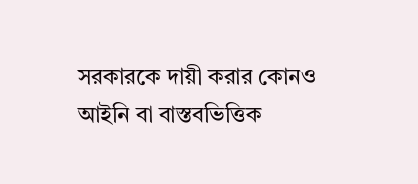সরকারকে দায়ী করার কোনও আইনি বা বাস্তবভিত্তিক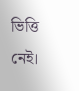ভিত্তি নেই।